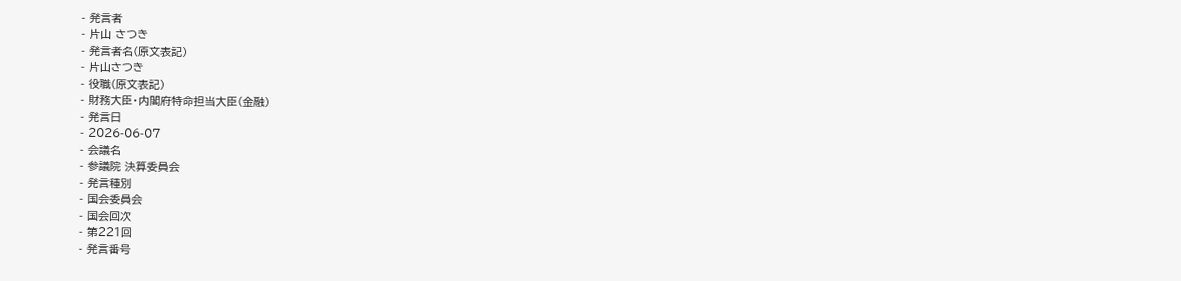- 発言者
- 片山 さつき
- 発言者名(原文表記)
- 片山さつき
- 役職(原文表記)
- 財務大臣・内閣府特命担当大臣(金融)
- 発言日
- 2026-06-07
- 会議名
- 参議院 決算委員会
- 発言種別
- 国会委員会
- 国会回次
- 第221回
- 発言番号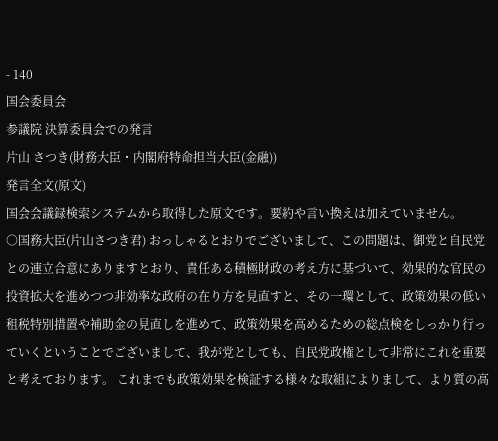- 140
国会委員会
参議院 決算委員会での発言
片山 さつき(財務大臣・内閣府特命担当大臣(金融))
発言全文(原文)
国会会議録検索システムから取得した原文です。要約や言い換えは加えていません。
○国務大臣(片山さつき君) おっしゃるとおりでございまして、この問題は、御党と自民党との連立合意にありますとおり、責任ある積極財政の考え方に基づいて、効果的な官民の投資拡大を進めつつ非効率な政府の在り方を見直すと、その一環として、政策効果の低い租税特別措置や補助金の見直しを進めて、政策効果を高めるための総点検をしっかり行っていくということでございまして、我が党としても、自民党政権として非常にこれを重要と考えております。 これまでも政策効果を検証する様々な取組によりまして、より質の高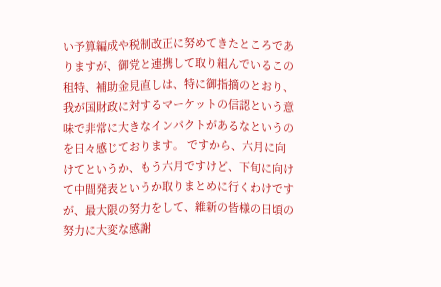い予算編成や税制改正に努めてきたところでありますが、御党と連携して取り組んでいるこの租特、補助金見直しは、特に御指摘のとおり、我が国財政に対するマーケットの信認という意味で非常に大きなインパクトがあるなというのを日々感じております。 ですから、六月に向けてというか、もう六月ですけど、下旬に向けて中間発表というか取りまとめに行くわけですが、最大限の努力をして、維新の皆様の日頃の努力に大変な感謝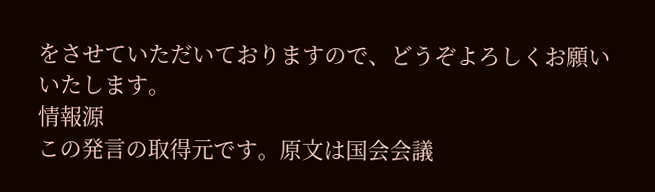をさせていただいておりますので、どうぞよろしくお願いいたします。
情報源
この発言の取得元です。原文は国会会議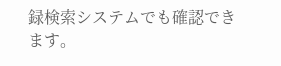録検索システムでも確認できます。